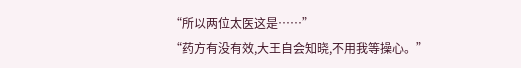“所以两位太医这是……”
“药方有没有效,大王自会知晓,不用我等操心。”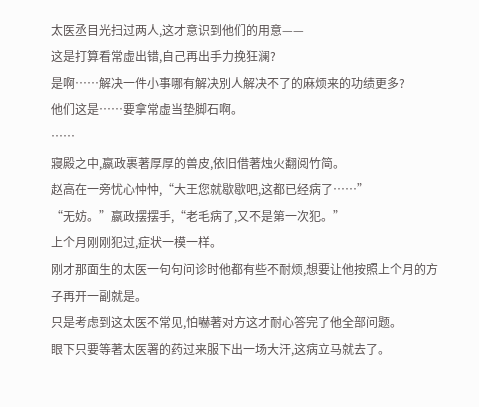太医丞目光扫过两人,这才意识到他们的用意——
这是打算看常虚出错,自己再出手力挽狂澜?
是啊……解决一件小事哪有解决別人解决不了的麻烦来的功绩更多?
他们这是……要拿常虚当垫脚石啊。
……
寢殿之中,嬴政裹著厚厚的兽皮,依旧借著烛火翻阅竹简。
赵高在一旁忧心忡忡,“大王您就歇歇吧,这都已经病了……”
“无妨。”嬴政摆摆手,“老毛病了,又不是第一次犯。”
上个月刚刚犯过,症状一模一样。
刚才那面生的太医一句句问诊时他都有些不耐烦,想要让他按照上个月的方子再开一副就是。
只是考虑到这太医不常见,怕嚇著对方这才耐心答完了他全部问题。
眼下只要等著太医署的药过来服下出一场大汗,这病立马就去了。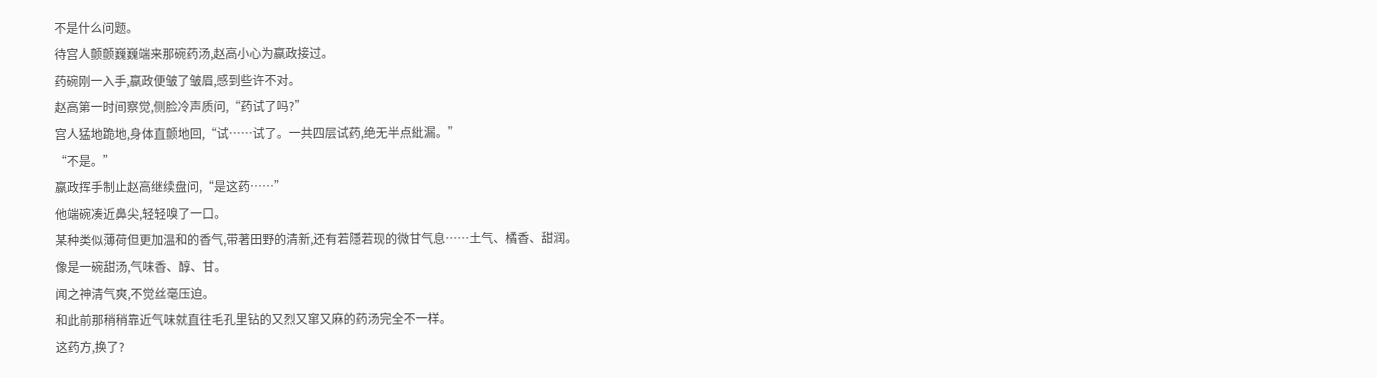不是什么问题。
待宫人颤颤巍巍端来那碗药汤,赵高小心为嬴政接过。
药碗刚一入手,嬴政便皱了皱眉,感到些许不对。
赵高第一时间察觉,侧脸冷声质问,“药试了吗?”
宫人猛地跪地,身体直颤地回,“试……试了。一共四层试药,绝无半点紕漏。”
“不是。”
嬴政挥手制止赵高继续盘问,“是这药……”
他端碗凑近鼻尖,轻轻嗅了一口。
某种类似薄荷但更加温和的香气,带著田野的清新,还有若隱若现的微甘气息……土气、橘香、甜润。
像是一碗甜汤,气味香、醇、甘。
闻之神清气爽,不觉丝毫压迫。
和此前那稍稍靠近气味就直往毛孔里钻的又烈又窜又麻的药汤完全不一样。
这药方,换了?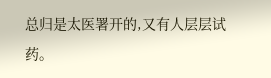总归是太医署开的,又有人层层试药。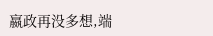嬴政再没多想,端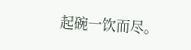起碗一饮而尽。